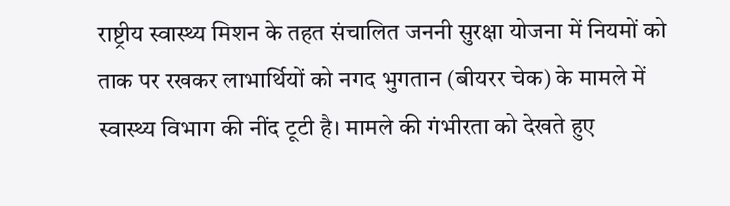राष्ट्रीय स्वास्थ्य मिशन के तहत संचालित जननी सुरक्षा योजना में नियमों को ताक पर रखकर लाभार्थियों को नगद भुगतान (बीयरर चेक) के मामले में स्वास्थ्य विभाग की नींद टूटी है। मामले की गंभीरता को देखते हुए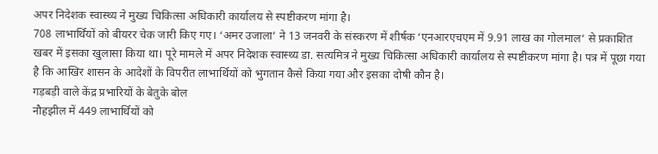अपर निदेशक स्वास्थ्य ने मुख्य चिकित्सा अधिकारी कार्यालय से स्पष्टीकरण मांगा है।
708 लाभार्थियों को बीयरर चेक जारी किए गए। ‘अमर उजाला’ ने 13 जनवरी के संस्करण में शीर्षक ‘एनआरएचएम में 9.91 लाख का गोलमाल’ से प्रकाशित खबर में इसका खुलासा किया था। पूरे मामले में अपर निदेशक स्वास्थ्य डा. सत्यमित्र ने मुख्य चिकित्सा अधिकारी कार्यालय से स्पष्टीकरण मांगा है। पत्र में पूछा गया है कि आखिर शासन के आदेशों के विपरीत लाभार्थियों को भुगतान कैसे किया गया और इसका दोषी कौन है।
गड़बड़ी वाले केंद्र प्रभारियों के बेतुके बोल
नौहझील में 449 लाभार्थियों को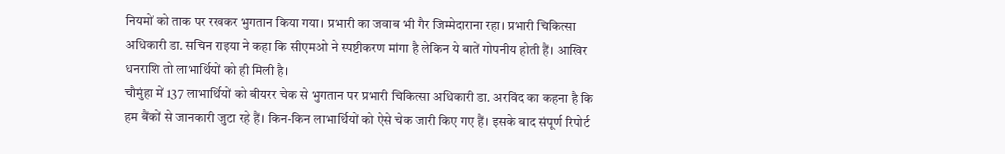नियमों को ताक पर रखकर भुगतान किया गया। प्रभारी का जवाब भी गैर जिम्मेदाराना रहा। प्रभारी चिकित्सा अधिकारी डा. सचिन राइया ने कहा कि सीएमओ ने स्पष्टीकरण मांगा है लेकिन ये बातें गोपनीय होती हैं। आखिर धनराशि तो लाभार्थियों को ही मिली है।
चौमुंहा में 137 लाभार्थियों को बीयरर चेक से भुगतान पर प्रभारी चिकित्सा अधिकारी डा. अरविंद का कहना है कि हम बैंकों से जानकारी जुटा रहे हैं। किन-किन लाभार्थियों को ऐसे चेक जारी किए गए हैं। इसके बाद संपूर्ण रिपोर्ट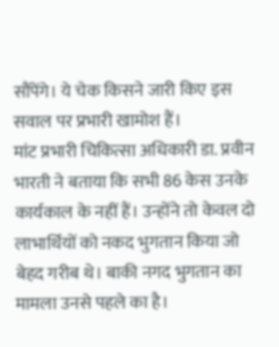सौंपेंगे। ये चेक किसने जारी किए इस सवाल पर प्रभारी खामोश हैं।
मांट प्रभारी चिकित्सा अधिकारी डा. प्रवीन भारती ने बताया कि सभी 86 केस उनके कार्यकाल के नहीं हैं। उन्होंने तो केवल दो लाभार्थियों को नकद भुगतान किया जो बेहद गरीब थे। बाकी नगद भुगतान का मामला उनसे पहले का है।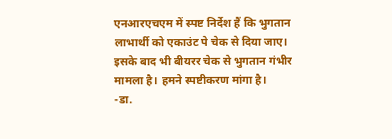एनआरएचएम में स्पष्ट निर्देश हैं कि भुगतान लाभार्थी को एकाउंट पे चेक से दिया जाए। इसके बाद भी बीयरर चेक से भुगतान गंभीर मामला है। हमने स्पष्टीकरण मांगा है।
-डा.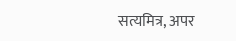सत्यमित्र, अपर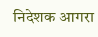निदेशक आगरा